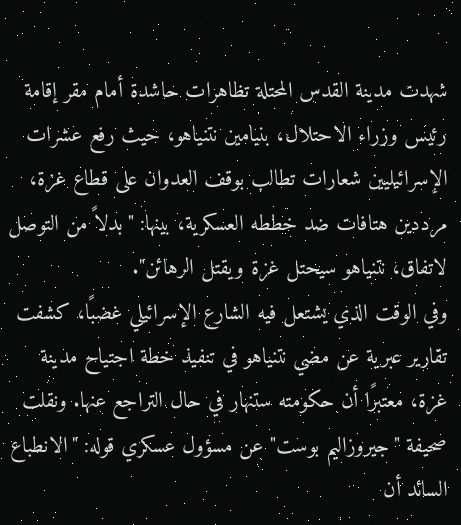شهدت مدينة القدس المحتلة تظاهرات حاشدة أمام مقر إقامة رئيس وزراء الاحتلال، بنيامين نتنياهو، حيث رفع عشرات الإسرائيليين شعارات تطالب بوقف العدوان على قطاع غزة، مرددين هتافات ضد خططه العسكرية، بينها: "بدلاً من التوصل لاتفاق، نتنياهو سيحتل غزة ويقتل الرهائن".
وفي الوقت الذي يشتعل فيه الشارع الإسرائيلي غضبًا، كشفت تقارير عبرية عن مضي نتنياهو في تنفيذ خطة اجتياح مدينة غزة، معتبرًا أن حكومته ستنهار في حال التراجع عنها. ونقلت صحيفة "جيروزاليم بوست" عن مسؤول عسكري قوله: "الانطباع السائد أن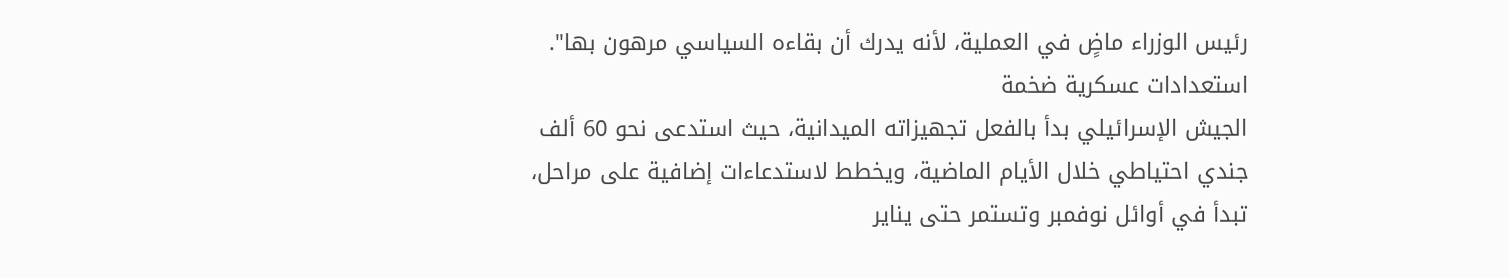رئيس الوزراء ماضٍ في العملية، لأنه يدرك أن بقاءه السياسي مرهون بها".
استعدادات عسكرية ضخمة
الجيش الإسرائيلي بدأ بالفعل تجهيزاته الميدانية، حيث استدعى نحو 60 ألف جندي احتياطي خلال الأيام الماضية، ويخطط لاستدعاءات إضافية على مراحل، تبدأ في أوائل نوفمبر وتستمر حتى يناير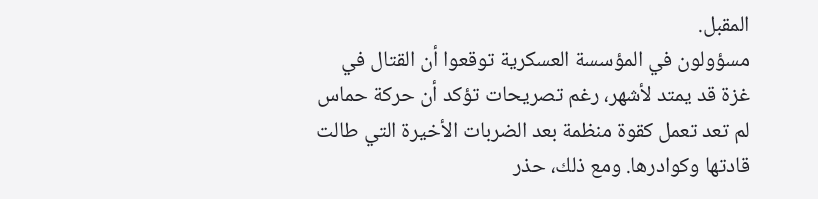المقبل.
مسؤولون في المؤسسة العسكرية توقعوا أن القتال في غزة قد يمتد لأشهر، رغم تصريحات تؤكد أن حركة حماس لم تعد تعمل كقوة منظمة بعد الضربات الأخيرة التي طالت قادتها وكوادرها. ومع ذلك، حذر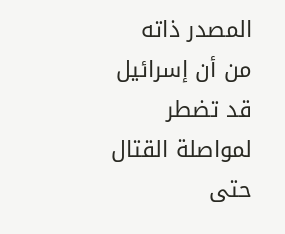المصدر ذاته من أن إسرائيل قد تضطر لمواصلة القتال حتى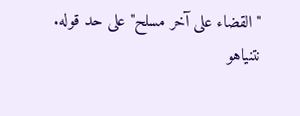"القضاء على آخر مسلح" على حد قوله.
نتنياهو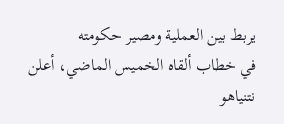يربط بين العملية ومصير حكومته
في خطاب ألقاه الخميس الماضي، أعلن نتنياهو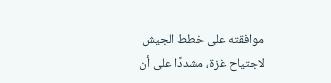موافقته على خطط الجيش لاجتياح غزة، مشددًا على أن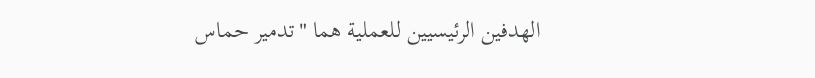الهدفين الرئيسيين للعملية هما "تدمير حماس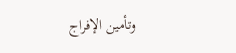وتأمين الإفراج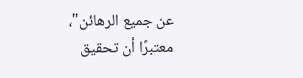عن جميع الرهائن"، معتبرًا أن تحقيق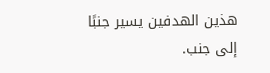هذين الهدفين يسير جنبًا إلى جنب.